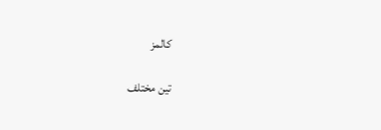کالمز

تین مختلف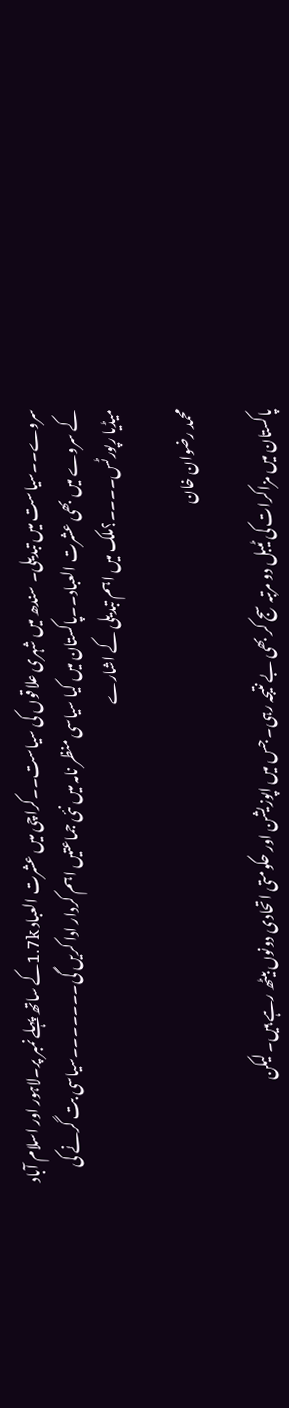سروے۔۔سیاست میں تبدیلی۔ سندھ میں شہری علاقوں کی سیاست۔۔کراچی میں عشرت العباد 1.7kکے ساتھ پہلے نمبر پر۔لاہور اور اسلام آباد کے سروے میں بھی عشرت العباد۔۔پاکستان میں کیا سیاسی منظر نامہ میں نئی جماعتیں اہم کردار ادا کریں گی۔۔۔۔۔۔۔سیاسی بت گرنے کی میڈیا رپورٹس۔۔۔۔؟ملک میں اہم تبدیلی کے اشارے

محمد رضوان خان

پاکستان میں مزاکرات کی ٹیبل دو مرتبہ سج کر بھی بے نتیجہ رہی۔ جس میں اپوزیشن اور حکومتی اتحادی دونوں بیٹھ رہے ہیں۔ لیکن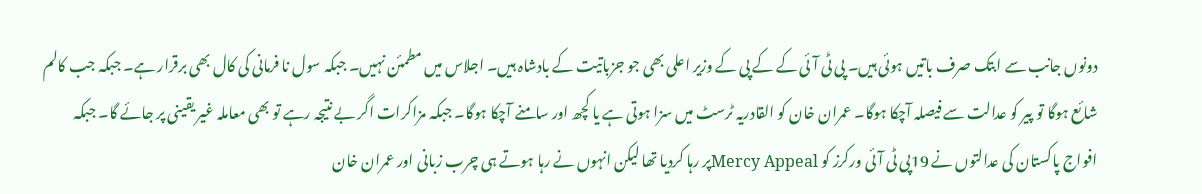دونوں جانب سے ابتک صرف باتیں ہوئی ہیں۔ پی ٹی آئی کے کے پی کے وزیر اعلی بھی جو جزباتیت کے بادشاہ ہیں۔ اجلاس میں مطمئن نہیں۔ جبکہ سول نا فرمانی کی کال بھی برقرار ہے۔ جبکہ جب کالم شائع ہوگا تو پیر کو عدالت سے فیصلہ آچکا ہوگا۔ عمران خان کو القادریہ ٹرسٹ میں سزا ہوتی ہے یا کچھ اور سامنے آچکا ہوگا۔ جبکہ مزاکرات اگر بے نتیجہ رہے تو بھی معاملہ غیر یقینی پر جائے گا۔ جبکہ افواج پاکستان کی عدالتوں نے 19پی ٹی آئی ورکرز کو Mercy Appealپر رہا کردیا تھا لیکن انہوں نے رہا ہوتے ہی چرب زبانی اور عمران خان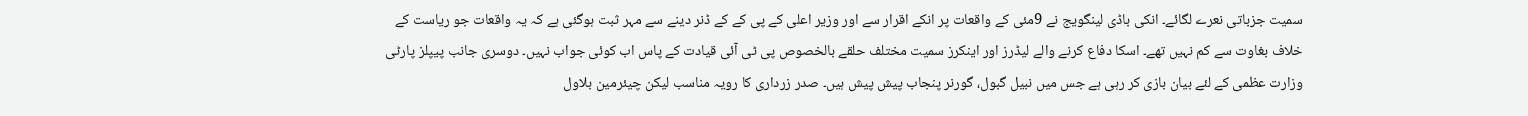سمیت جزباتی نعرے لگائے۔ انکی باڈی لینگویج نے 9مئی کے واقعات پر انکے اقرار سے اور وزیر اعلی کے پی کے کے ڈنر دینے سے مہر ثبت ہوگئی ہے کہ یہ واقعات جو ریاست کے خلاف بغاوت سے کم نہیں تھے۔ اسکا دفاع کرنے والے لیڈرز اور اینکرز سمیت مختلف حلقے بالخصوص پی ٹی آئی قیادت کے پاس اب کوئی جواب نہیں۔ دوسری جانب پیپلز پارٹی وزارت عظمی کے لئے بیان بازی کر رہی ہے جس میں نبیل گبول، گورنر پنجاب پیش پیش ہیں۔ صدر زرداری کا رویہ مناسب لیکن چیئرمین بلاول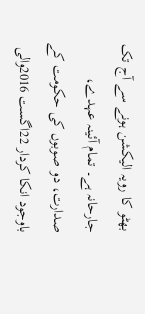بھٹو کا رویہ الیکشن ہونے سے آج تک جارحانہ ہے۔ تمام آئینہ عہدے، صدارت، دو صوبوں کی حکومت کے باوجود انکا کردار 22اگست 2016والی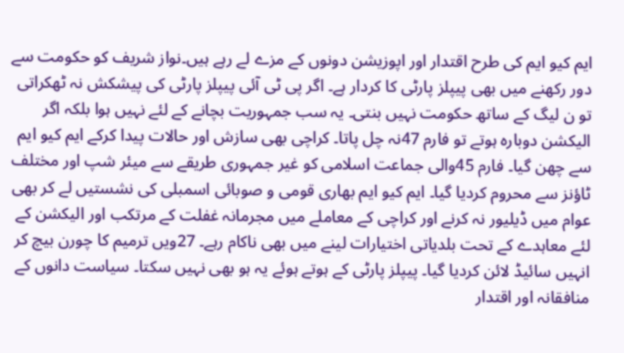ایم کیو ایم کی طرح اقتدار اور اپوزیشن دونوں کے مزے لے رہے ہیں۔نواز شریف کو حکومت سے دور رکھنے میں بھی پیپلز پارٹی کا کردار ہے۔ اگر پی ٹی آئی پیپلز پارٹی کی پیشکش نہ ٹھکراتی تو ن لیگ کے ساتھ حکومت نہیں بنتی۔ یہ سب جمہوریت بچانے کے لئے نہیں ہوا بلکہ اگر الیکشن دوبارہ ہوتے تو فارم 47نہ چل پاتا۔ کراچی بھی سازش اور حالات پیدا کرکے ایم کیو ایم سے چھن گیا۔ فارم 45والی جماعت اسلامی کو غیر جمہوری طریقے سے میئر شپ اور مختلف ٹاؤنز سے محروم کردیا گیا۔ ایم کیو ایم بھاری قومی و صوبائی اسمبلی کی نشستیں لے کر بھی عوام میں ڈیلیور نہ کرنے اور کراچی کے معاملے میں مجرمانہ غفلت کے مرتکب اور الیکشن کے لئے معاہدے کے تحت بلدیاتی اختیارات لینے میں بھی ناکام رہے۔ 27ویں ترمیم کا چورن بیچ کر انہیں سائیڈ لائن کردیا گیا۔ پیپلز پارٹی کے ہوتے ہوئے یہ ہو بھی نہیں سکتا۔ سیاست دانوں کے منافقانہ اور اقتدار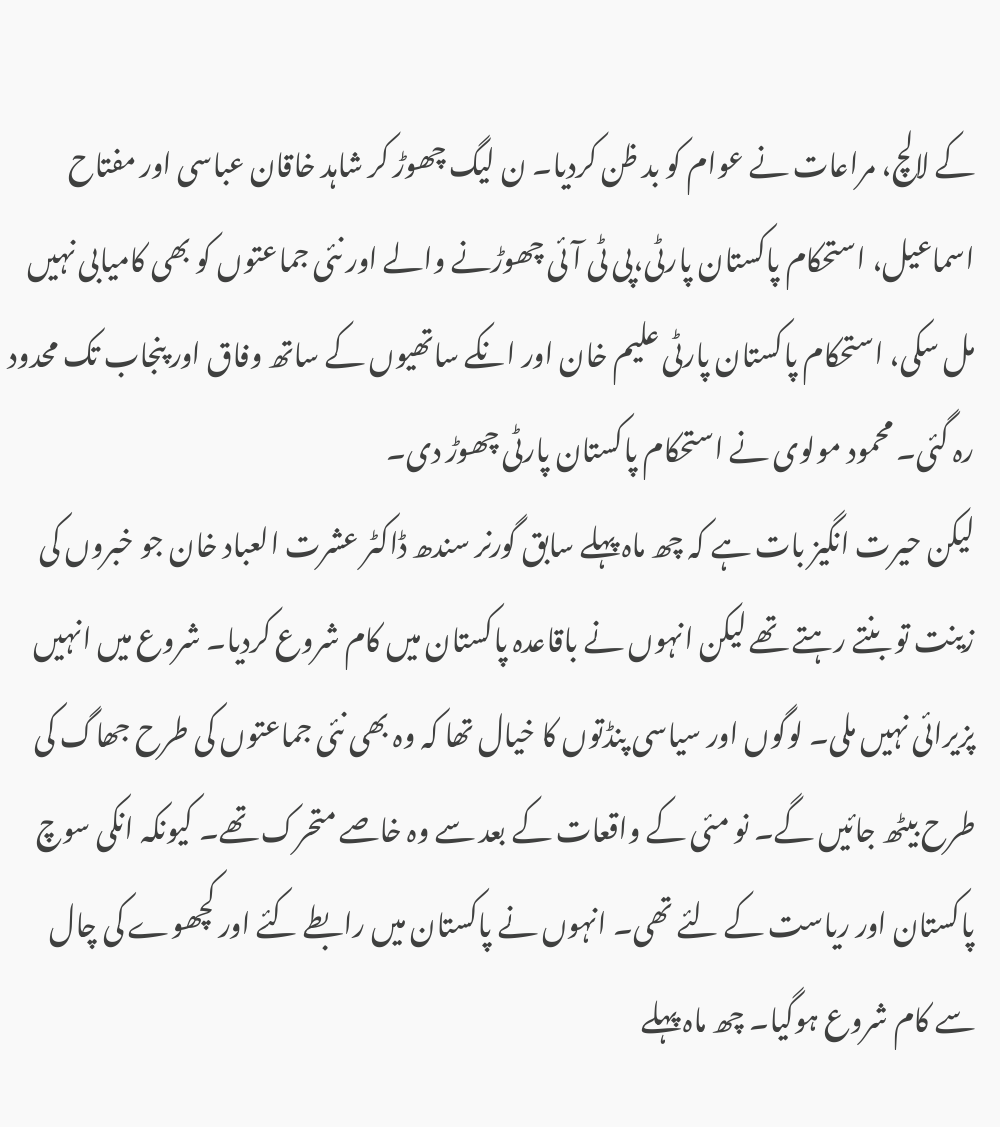کے لالچ، مراعات نے عوام کو بد ظن کردیا۔ ن لیگ چھوڑ کر شاہد خاقان عباسی اور مفتاح اسماعیل، استحکام پاکستان پارٹی،پی ٹی آئی چھوڑنے والے اور نئی جماعتوں کو بھی کامیابی نہیں مل سکی، استحکام پاکستان پارٹی علیم خان اور انکے ساتھیوں کے ساتھ وفاق اور پنجاب تک محدود رہ گئی۔ محمود مولوی نے استحکام پاکستان پارٹی چھوڑ دی۔
لیکن حیرت انگیز بات ہے کہ چھ ماہ پہلے سابق گورنر سندھ ڈاکٹر عشرت العباد خان جو خبروں کی زینت تو بنتے رہتے تھے لیکن انہوں نے باقاعدہ پاکستان میں کام شروع کردیا۔ شروع میں انہیں پزیرائی نہیں ملی۔ لوگوں اور سیاسی پنڈتوں کا خیال تھا کہ وہ بھی نئی جماعتوں کی طرح جھاگ کی طرح بیٹھ جائیں گے۔ نو مئی کے واقعات کے بعد سے وہ خاصے متحرک تھے۔ کیونکہ انکی سوچ پاکستان اور ریاست کے لئے تھی۔ انہوں نے پاکستان میں رابطے کئے اور کچھوے کی چال سے کام شروع ہوگیا۔ چھ ماہ پہلے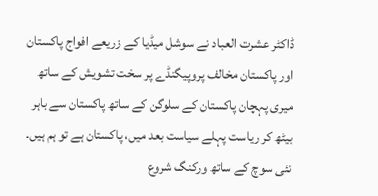ڈاکٹر عشرت العباد نے سوشل میڈیا کے زریعے افواج پاکستان اور پاکستان مخالف پروپیگنڈے پر سخت تشویش کے ساتھ میری پہچان پاکستان کے سلوگن کے ساتھ پاکستان سے باہر بیٹھ کر ریاست پہلے سیاست بعد میں، پاکستان ہے تو ہم ہیں۔ نئی سوچ کے ساتھ ورکنگ شروع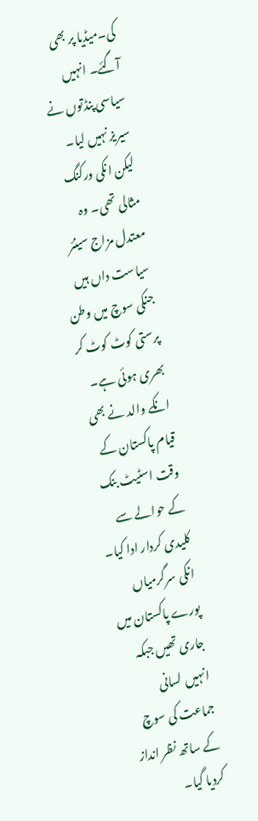کی۔میڈیا پر بھی آگئے۔ انہیں سیاسی پنڈتوں نے سیریز نہیں لیا۔ لیکن انکی ورکنگ مثالی تھی۔ وہ معتدل مزاج سینئر سیاست داں ہیں جنکی سوچ میں وطن پرستی کوٹ کوٹ کر بھری ہوئی ہے۔ انکے والد نے بھی قیام پاکستان کے وقت اسٹیٹ بنک کے حوالے سے کلیدی کردار ادا کیا۔ انکی سرگرمیاں پورے پاکستان میں جاری تھیں جبکہ انہیں لسانی جماعت کی سوچ کے ساتھ نظر انداز کردیا گیا۔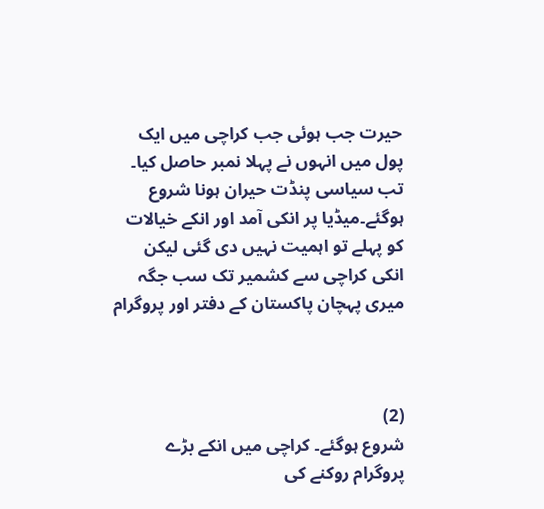حیرت جب ہوئی جب کراچی میں ایک پول میں انہوں نے پہلا نمبر حاصل کیا۔ تب سیاسی پنڈت حیران ہونا شروع ہوگئے۔میڈیا پر انکی آمد اور انکے خیالات کو پہلے تو اہمیت نہیں دی گئی لیکن انکی کراچی سے کشمیر تک سب جگہ میری پہچان پاکستان کے دفتر اور پروگرام



(2)
شروع ہوگئے۔ کراچی میں انکے بڑے پروگرام روکنے کی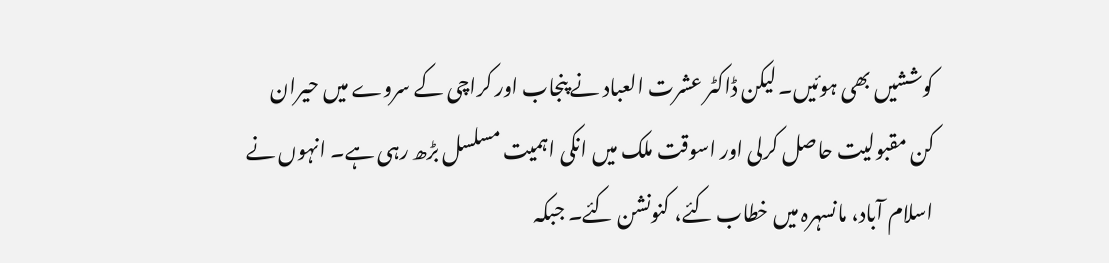کوششیں بھی ہوئیں۔ لیکن ڈاکٹر عشرت العباد نے پنجاب اور کراچی کے سروے میں حیران کن مقبولیت حاصل کرلی اور اسوقت ملک میں انکی اہمیت مسلسل بڑھ رہی ہے۔ انہوں نے اسلام آباد، مانسہرہ میں خطاب کئے، کنونشن کئے۔ جبکہ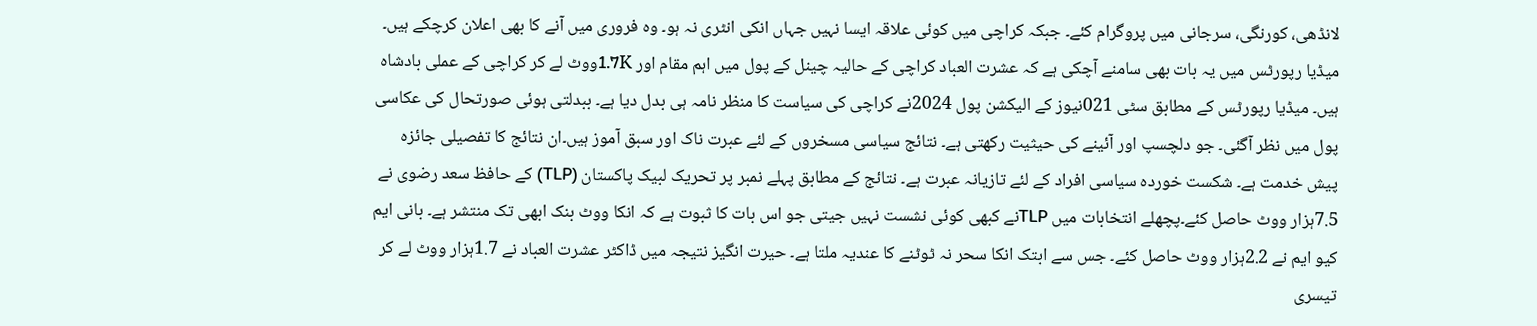لانڈھی، کورنگی، سرجانی میں پروگرام کئے۔ جبکہ کراچی میں کوئی علاقہ ایسا نہیں جہاں انکی انٹری نہ ہو۔ وہ فروری میں آنے کا بھی اعلان کرچکے ہیں۔ میڈیا رپورٹس میں یہ بات بھی سامنے آچکی ہے کہ عشرت العباد کراچی کے حالیہ چینل کے پول میں اہم مقام اور 1.7Kووٹ لے کر کراچی کے عملی بادشاہ ہیں۔ میڈیا رپورٹس کے مطابق سٹی 021نیوز کے الیکشن پول 2024نے کراچی کی سیاست کا منظر نامہ ہی بدل دیا ہے۔ ببدلتی ہوئی صورتحال کی عکاسی پول میں نظر آگئی۔ جو دلچسپ اور آئینے کی حیثیت رکھتی ہے۔ نتائج سیاسی مسخروں کے لئے عبرت ناک اور سبق آموز ہیں۔ان نتائج کا تفصیلی جائزہ پیش خدمت ہے۔ شکست خوردہ سیاسی افراد کے لئے تازیانہ عبرت ہے۔ نتائج کے مطابق پہلے نمبر پر تحریک لبیک پاکستان (TLP) کے حافظ سعد رضوی نے 7.5ہزار ووٹ حاصل کئے۔پچھلے انتخابات میں TLPنے کبھی کوئی نشست نہیں جیتی جو اس بات کا ثبوت ہے کہ انکا ووٹ بنک ابھی تک منتشر ہے۔ بانی ایم کیو ایم نے 2.2ہزار ووٹ حاصل کئے۔ جس سے ابتک انکا سحر نہ ٹوٹنے کا عندیہ ملتا ہے۔ حیرت انگیز نتیجہ میں ڈاکٹر عشرت العباد نے 1.7ہزار ووٹ لے کر تیسری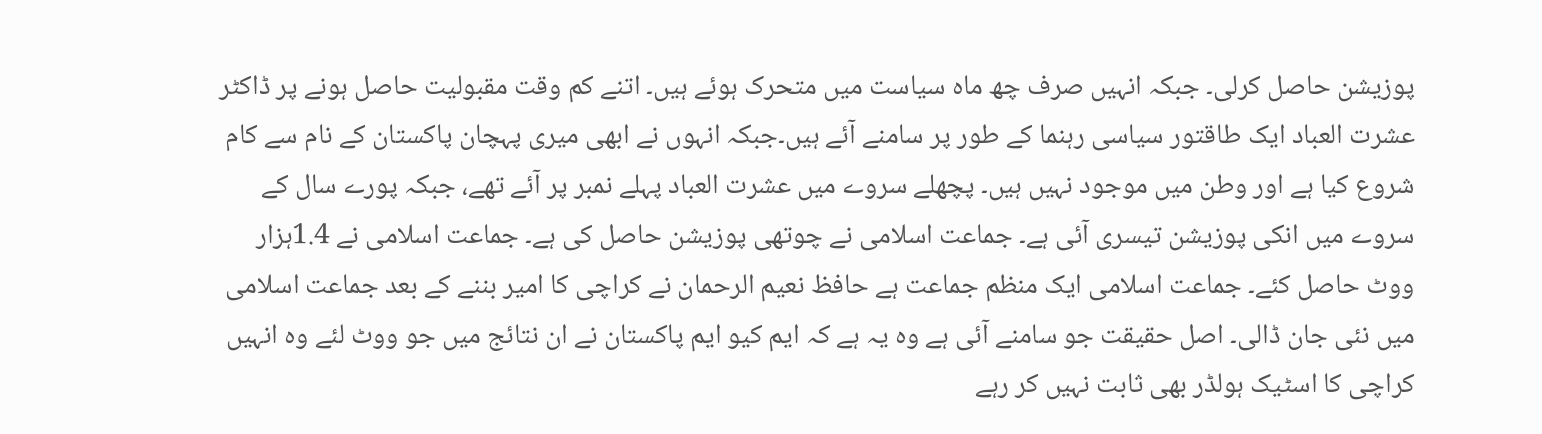پوزیشن حاصل کرلی۔ جبکہ انہیں صرف چھ ماہ سیاست میں متحرک ہوئے ہیں۔ اتنے کم وقت مقبولیت حاصل ہونے پر ڈاکٹر عشرت العباد ایک طاقتور سیاسی رہنما کے طور پر سامنے آئے ہیں۔جبکہ انہوں نے ابھی میری پہچان پاکستان کے نام سے کام شروع کیا ہے اور وطن میں موجود نہیں ہیں۔ پچھلے سروے میں عشرت العباد پہلے نمبر پر آئے تھے، جبکہ پورے سال کے سروے میں انکی پوزیشن تیسری آئی ہے۔ جماعت اسلامی نے چوتھی پوزیشن حاصل کی ہے۔ جماعت اسلامی نے 1.4ہزار ووٹ حاصل کئے۔ جماعت اسلامی ایک منظم جماعت ہے حافظ نعیم الرحمان نے کراچی کا امیر بننے کے بعد جماعت اسلامی میں نئی جان ڈالی۔ اصل حقیقت جو سامنے آئی ہے وہ یہ ہے کہ ایم کیو ایم پاکستان نے ان نتائج میں جو ووٹ لئے وہ انہیں کراچی کا اسٹیک ہولڈر بھی ثابت نہیں کر رہے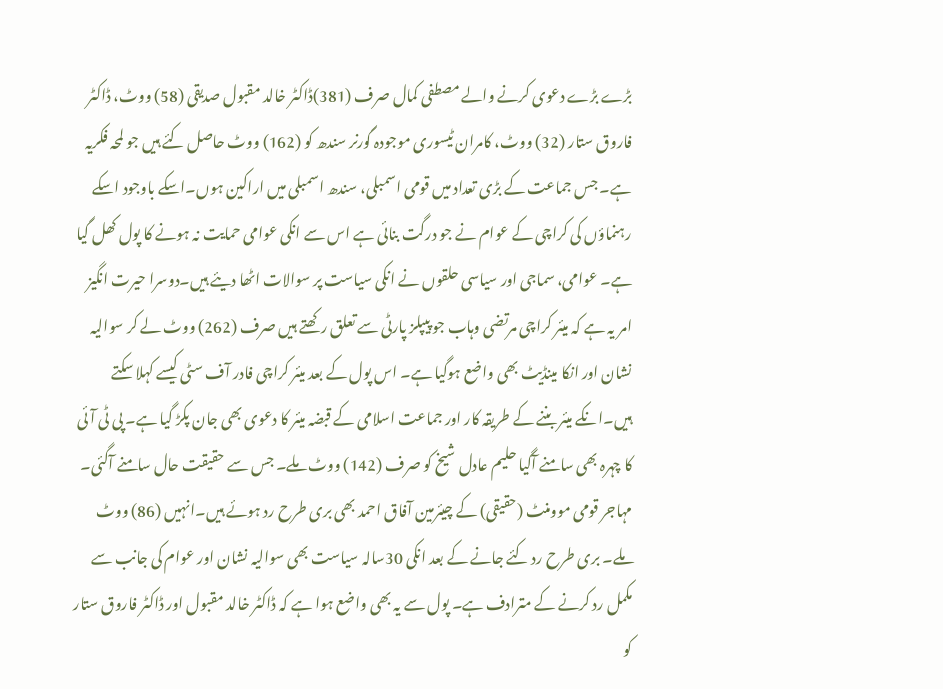بڑے بڑے دعوی کرنے والے مصطفی کمال صرف (381)ڈاکٹر خالد مقبول صدیقی (58) ووٹ، ڈاکٹر فاروق ستار (32) ووٹ، کامران ٹیسوری موجودہ گورنر سندھ کو (162) ووٹ حاصل کئے ہیں جو لمحہ فکریہ ہے۔ جس جماعت کے بڑی تعداد میں قومی اسمبلی، سندھ اسمبلی میں اراکین ہوں۔اسکے باوجود اسکے رہنماؤں کی کراچی کے عوام نے جو درگت بنائی ہے اس سے انکی عوامی حمایت نہ ہونے کا پول کھل گیا ہے۔ عوامی، سماجی اور سیاسی حلقوں نے انکی سیاست پر سوالات اٹھا دیئے ہیں۔دوسرا حیرت انگیز امر یہ ہے کہ میئر کراچی مرتضی وہاب جو پیپلز پارٹی سے تعلق رکھتے ہیں صرف (262) ووٹ لے کر سوالیہ نشان اور انکا مینڈیٹ بھی واضع ہوگیا ہے۔ اس پول کے بعد میئر کراچی فادر آف سٹی کیسے کہلا سکتے ہیں۔انکے میئر بننے کے طریقہ کار اور جماعت اسلامی کے قبضہ میئر کا دعوی بھی جان پکڑ گیا ہے۔ پی ٹی آئی کا چہرہ بھی سامنے آگیا حلیم عادل شیخ کو صرف (142) ووٹ ملے۔ جس سے حقیقت حال سامنے آگئی۔ مہاجر قومی موومنٹ (حقیقی) کے چیئرمین آفاق احمد بھی بری طرح رد ہوئے ہیں۔انہیں (86) ووٹ ملے۔ بری طرح رد کئے جانے کے بعد انکی 30سالہ سیاست بھی سوالیہ نشان اور عوام کی جانب سے مکمل رد کرنے کے مترادف ہے۔ پول سے یہ بھی واضع ہوا ہے کہ ڈاکٹر خالد مقبول اور ڈاکٹر فاروق ستار کو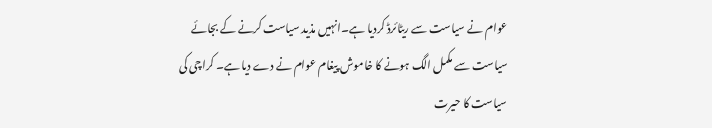عوام نے سیاست سے ریٹائرڈ کردیا ہے۔انہیں مذید سیاست کرنے کے بجائے سیاست سے مکمل الگ ہونے کا خاموش پیغام عوام نے دے دیا ہے۔ کراچی کی سیاست کا حیرت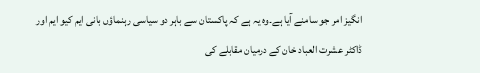انگیز امر جو سامنے آیا ہے۔وہ یہ ہے کہ پاکستان سے باہر دو سیاسی رہنماؤں بانی ایم کیو ایم اور ڈاکٹر عشرت العباد خان کے درمیان مقابلے کی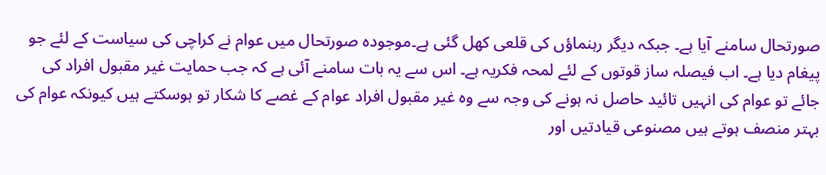صورتحال سامنے آیا ہے۔ جبکہ دیگر رہنماؤں کی قلعی کھل گئی ہے۔موجودہ صورتحال میں عوام نے کراچی کی سیاست کے لئے جو پیغام دیا ہے۔ اب فیصلہ ساز قوتوں کے لئے لمحہ فکریہ ہے۔ اس سے یہ بات سامنے آئی ہے کہ جب حمایت غیر مقبول افراد کی جائے تو عوام کی انہیں تائید حاصل نہ ہونے کی وجہ سے وہ غیر مقبول افراد عوام کے غصے کا شکار تو ہوسکتے ہیں کیونکہ عوام کی بہتر منصف ہوتے ہیں مصنوعی قیادتیں اور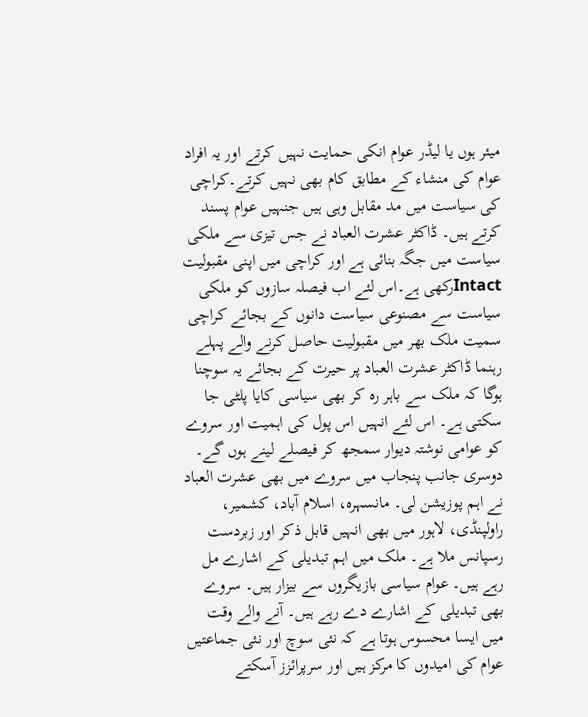میئر ہوں یا لیڈر عوام انکی حمایت نہیں کرتے اور یہ افراد عوام کی منشاء کے مطابق کام بھی نہیں کرتے۔کراچی کی سیاست میں مد مقابل وہی ہیں جنہیں عوام پسند کرتے ہیں۔ ڈاکٹر عشرت العباد نے جس تیزی سے ملکی سیاست میں جگہ بنائی ہے اور کراچی میں اپنی مقبولیت Intactرکھی ہے۔اس لئے اب فیصلہ سازوں کو ملکی سیاست سے مصنوعی سیاست دانوں کے بجائے کراچی سمیت ملک بھر میں مقبولیت حاصل کرنے والے پہلے رہنما ڈاکٹر عشرت العباد پر حیرت کے بجائے یہ سوچنا ہوگا کہ ملک سے باہر رہ کر بھی سیاسی کایا پلٹی جا سکتی ہے۔ اس لئے انہیں اس پول کی اہمیت اور سروے کو عوامی نوشتہ دیوار سمجھ کر فیصلے لینے ہوں گے۔ دوسری جانب پنجاب میں سروے میں بھی عشرت العباد نے اہم پوزیشن لی۔ مانسہرہ، اسلام آباد، کشمیر، راولپنڈی، لاہور میں بھی انہیں قابل ذکر اور زبردست رسپانس ملا ہے۔ ملک میں اہم تبدیلی کے اشارے مل رہے ہیں۔ عوام سیاسی بازیگروں سے بیزار ہیں۔ سروے بھی تبدیلی کے اشارے دے رہے ہیں۔ آنے والے وقت میں ایسا محسوس ہوتا ہے کہ نئی سوچ اور نئی جماعتیں عوام کی امیدوں کا مرکز ہیں اور سرپرائزز آسکتے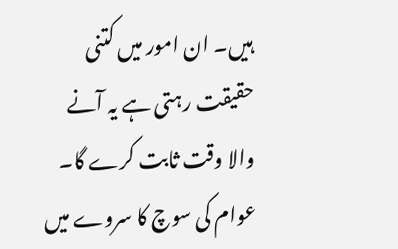ہیں۔ ان امور میں کتنی حقیقت رہتی ہے یہ آنے والا وقت ثابت کرے گا۔ عوام کی سوچ کا سروے میں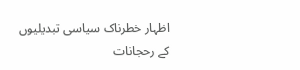اظہار خطرناک سیاسی تبدیلیوں کے رحجانات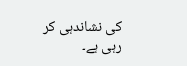کی نشاندہی کر رہی ہے۔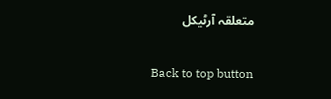متعلقہ آرٹیکل

Back to top button